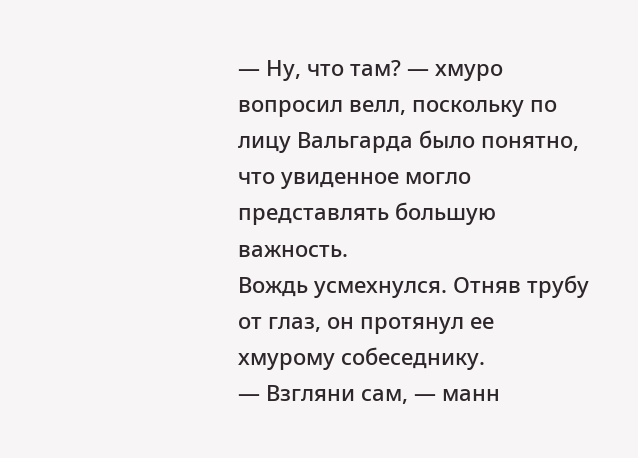— Ну, что там? — хмуро вопросил велл, поскольку по лицу Вальгарда было понятно, что увиденное могло представлять большую важность.
Вождь усмехнулся. Отняв трубу от глаз, он протянул ее хмурому собеседнику.
— Взгляни сам, — манн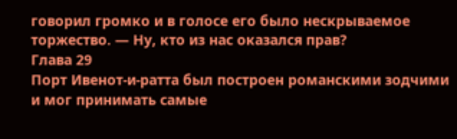говорил громко и в голосе его было нескрываемое торжество. — Ну, кто из нас оказался прав?
Глава 29
Порт Ивенот-и-ратта был построен романскими зодчими и мог принимать самые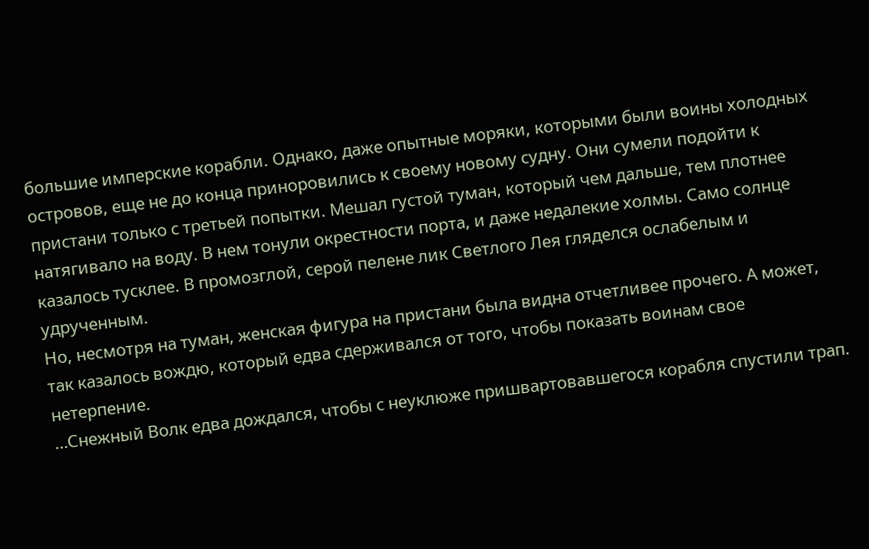большие имперские корабли. Однако, даже опытные моряки, которыми были воины холодных островов, еще не до конца приноровились к своему новому судну. Они сумели подойти к пристани только с третьей попытки. Мешал густой туман, который чем дальше, тем плотнее натягивало на воду. В нем тонули окрестности порта, и даже недалекие холмы. Само солнце казалось тусклее. В промозглой, серой пелене лик Светлого Лея гляделся ослабелым и удрученным.
Но, несмотря на туман, женская фигура на пристани была видна отчетливее прочего. А может, так казалось вождю, который едва сдерживался от того, чтобы показать воинам свое нетерпение.
…Снежный Волк едва дождался, чтобы с неуклюже пришвартовавшегося корабля спустили трап.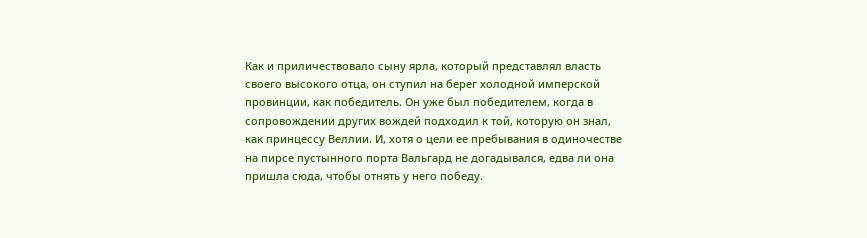Как и приличествовало сыну ярла, который представлял власть своего высокого отца, он ступил на берег холодной имперской провинции, как победитель. Он уже был победителем, когда в сопровождении других вождей подходил к той, которую он знал, как принцессу Веллии. И, хотя о цели ее пребывания в одиночестве на пирсе пустынного порта Вальгард не догадывался, едва ли она пришла сюда, чтобы отнять у него победу.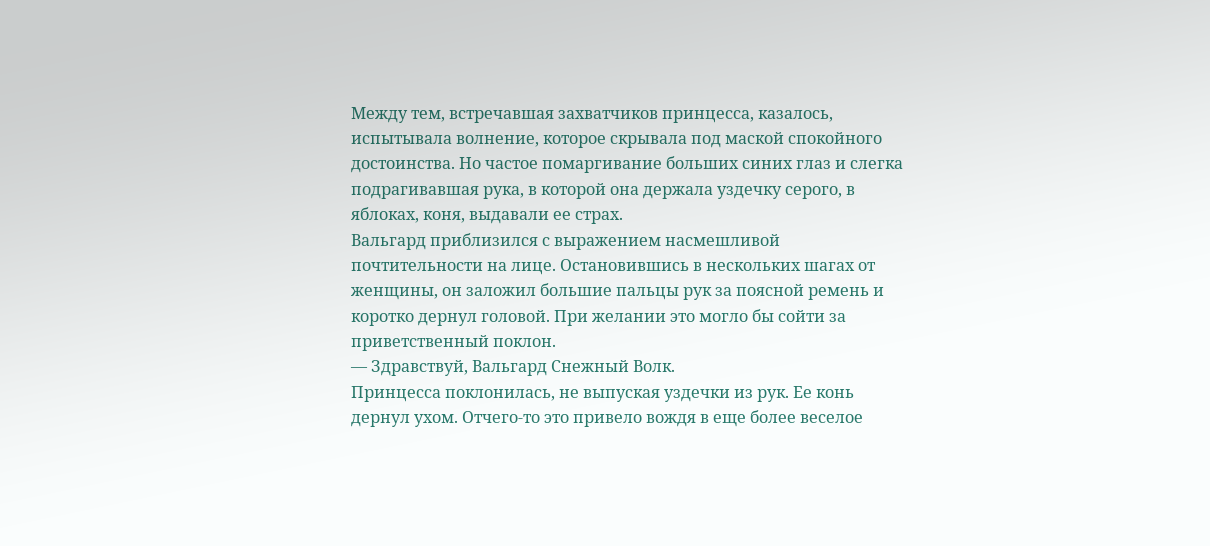Между тем, встречавшая захватчиков принцесса, казалось, испытывала волнение, которое скрывала под маской спокойного достоинства. Но частое помаргивание больших синих глаз и слегка подрагивавшая рука, в которой она держала уздечку серого, в яблоках, коня, выдавали ее страх.
Вальгард приблизился с выражением насмешливой почтительности на лице. Остановившись в нескольких шагах от женщины, он заложил большие пальцы рук за поясной ремень и коротко дернул головой. При желании это могло бы сойти за приветственный поклон.
— Здравствуй, Вальгард Снежный Волк.
Принцесса поклонилась, не выпуская уздечки из рук. Ее конь дернул ухом. Отчего-то это привело вождя в еще более веселое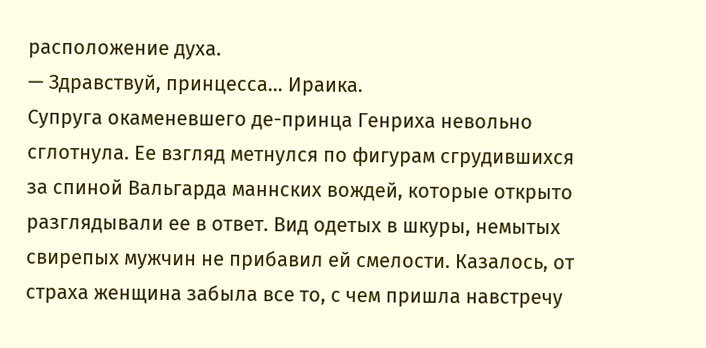расположение духа.
— Здравствуй, принцесса… Ираика.
Супруга окаменевшего де-принца Генриха невольно сглотнула. Ее взгляд метнулся по фигурам сгрудившихся за спиной Вальгарда маннских вождей, которые открыто разглядывали ее в ответ. Вид одетых в шкуры, немытых свирепых мужчин не прибавил ей смелости. Казалось, от страха женщина забыла все то, с чем пришла навстречу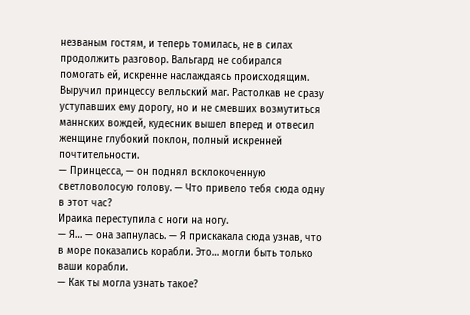незваным гостям, и теперь томилась, не в силах продолжить разговор. Вальгард не собирался помогать ей, искренне наслаждаясь происходящим.
Выручил принцессу велльский маг. Растолкав не сразу уступавших ему дорогу, но и не смевших возмутиться маннских вождей, кудесник вышел вперед и отвесил женщине глубокий поклон, полный искренней почтительности.
— Принцесса, — он поднял всклокоченную светловолосую голову. — Что привело тебя сюда одну в этот час?
Ираика переступила с ноги на ногу.
— Я… — она запнулась. — Я прискакала сюда узнав, что в море показались корабли. Это… могли быть только ваши корабли.
— Как ты могла узнать такое?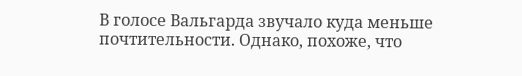В голосе Вальгарда звучало куда меньше почтительности. Однако, похоже, что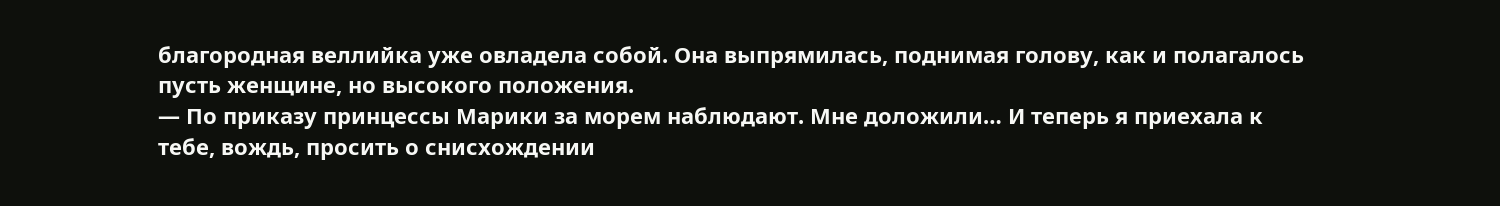благородная веллийка уже овладела собой. Она выпрямилась, поднимая голову, как и полагалось пусть женщине, но высокого положения.
— По приказу принцессы Марики за морем наблюдают. Мне доложили… И теперь я приехала к тебе, вождь, просить о снисхождении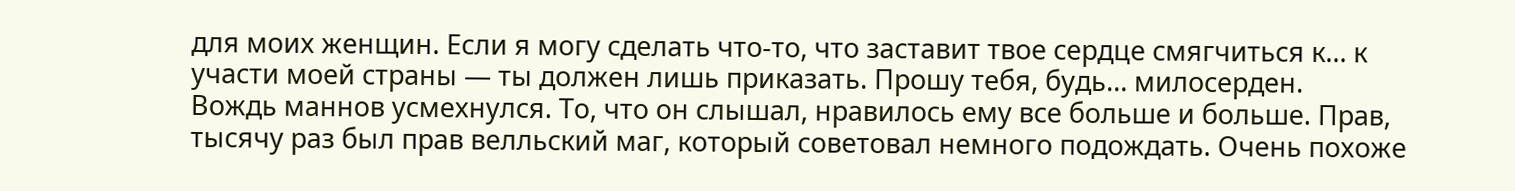для моих женщин. Если я могу сделать что-то, что заставит твое сердце смягчиться к… к участи моей страны — ты должен лишь приказать. Прошу тебя, будь… милосерден.
Вождь маннов усмехнулся. То, что он слышал, нравилось ему все больше и больше. Прав, тысячу раз был прав велльский маг, который советовал немного подождать. Очень похоже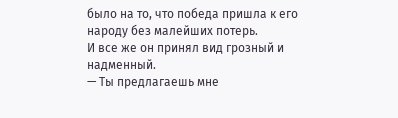было на то, что победа пришла к его народу без малейших потерь.
И все же он принял вид грозный и надменный.
— Ты предлагаешь мне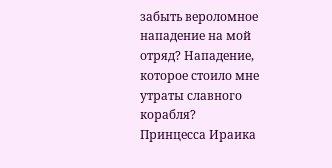забыть вероломное нападение на мой отряд? Нападение, которое стоило мне утраты славного корабля?
Принцесса Ираика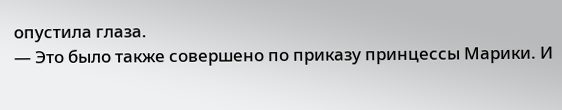опустила глаза.
— Это было также совершено по приказу принцессы Марики. И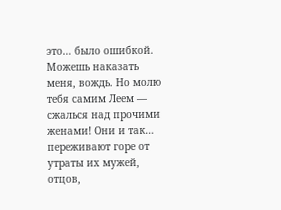это… было ошибкой. Можешь наказать меня, вождь. Но молю тебя самим Леем — сжалься над прочими женами! Они и так… переживают горе от утраты их мужей, отцов,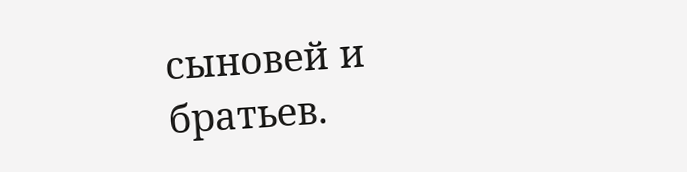сыновей и братьев.